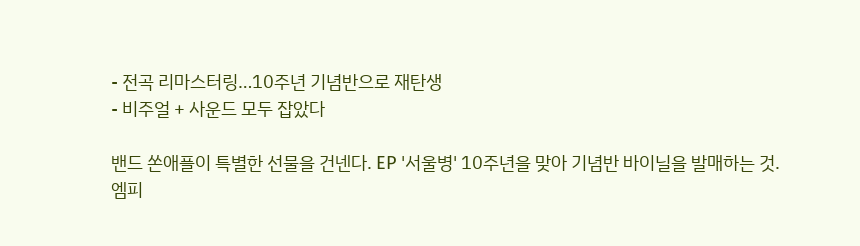- 전곡 리마스터링…10주년 기념반으로 재탄생
- 비주얼 + 사운드 모두 잡았다

밴드 쏜애플이 특별한 선물을 건넨다. EP '서울병' 10주년을 맞아 기념반 바이닐을 발매하는 것.
엠피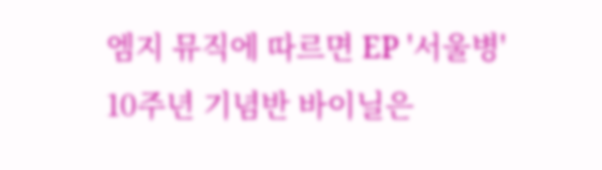엠지 뮤직에 따르면 EP '서울병' 10주년 기념반 바이닐은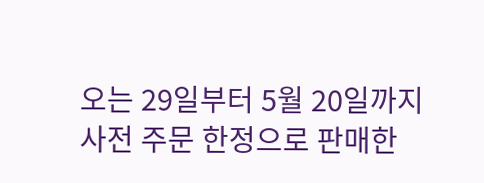오는 29일부터 5월 20일까지 사전 주문 한정으로 판매한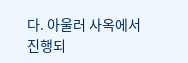다. 아울러 사옥에서 진행되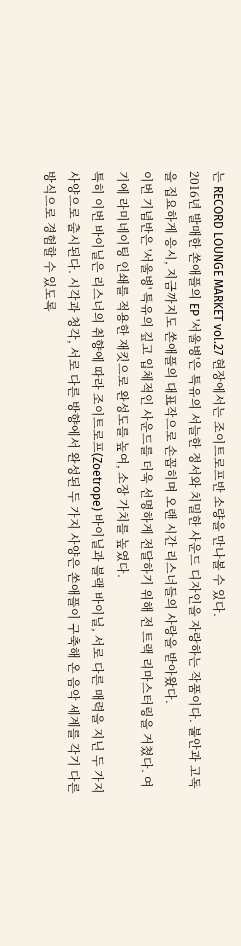는 RECORD LOUNGE MARKET vol.27 현장에서는 조이트로프반 소량을 만나볼 수 있다.
2016년 발매한 쏜애플의 EP '서울병'은 특유의 서늘한 정서와 치밀한 사운드 디자인을 자랑하는 작품이다. 불안과 고독을 집요하게 응시, 지금까지도 쏜애플의 대표작으로 손꼽히며 오랜 시간 리스너들의 사랑을 받아왔다.
이번 기념반은 '서울병' 특유의 깊고 입체적인 사운드를 더욱 선명하게 전달하기 위해 전 트랙 리마스터링을 거쳤다. 여기에 라미네이팅 인쇄를 적용한 재킷으로 완성도를 높여, 소장 가치를 높였다.
특히 이번 바이닐은 리스너의 취향에 따라 조이트로프(Zoetrope) 바이닐과 블랙 바이닐, 서로 다른 매력을 지닌 두 가지 사양으로 출시된다. 시각과 청각, 서로 다른 방향에서 완성된 두 가지 사양은 쏜애플이 구축해 온 음악 세계를 각기 다른 방식으로 경험할 수 있도록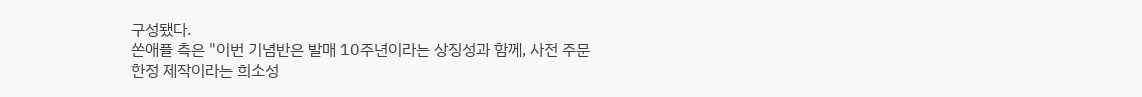구성됐다.
쏜애플 측은 "이번 기념반은 발매 10주년이라는 상징성과 함께, 사전 주문 한정 제작이라는 희소성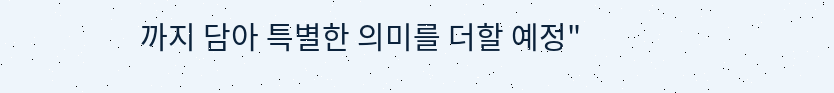까지 담아 특별한 의미를 더할 예정"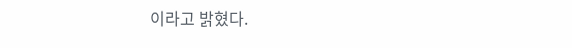이라고 밝혔다.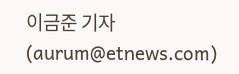이금준 기자 (aurum@etnews.com)